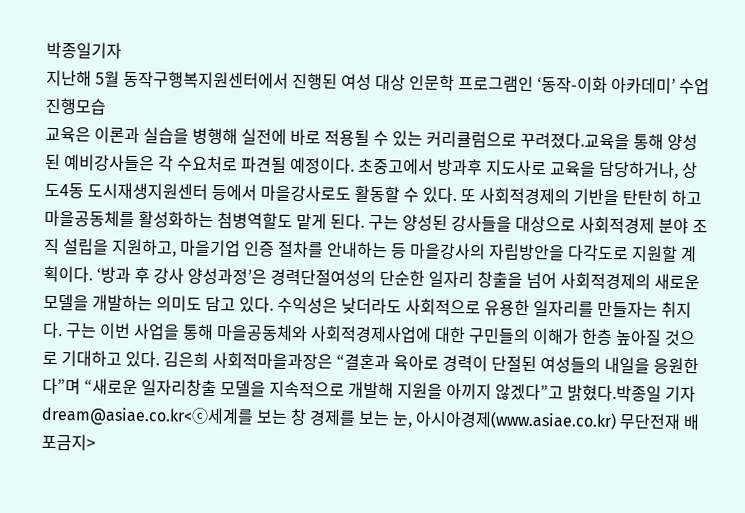박종일기자
지난해 5월 동작구행복지원센터에서 진행된 여성 대상 인문학 프로그램인 ‘동작-이화 아카데미’ 수업 진행모습
교육은 이론과 실습을 병행해 실전에 바로 적용될 수 있는 커리큘럼으로 꾸려졌다.교육을 통해 양성된 예비강사들은 각 수요처로 파견될 예정이다. 초중고에서 방과후 지도사로 교육을 담당하거나, 상도4동 도시재생지원센터 등에서 마을강사로도 활동할 수 있다. 또 사회적경제의 기반을 탄탄히 하고 마을공동체를 활성화하는 첨병역할도 맡게 된다. 구는 양성된 강사들을 대상으로 사회적경제 분야 조직 설립을 지원하고, 마을기업 인증 절차를 안내하는 등 마을강사의 자립방안을 다각도로 지원할 계획이다. ‘방과 후 강사 양성과정’은 경력단절여성의 단순한 일자리 창출을 넘어 사회적경제의 새로운 모델을 개발하는 의미도 담고 있다. 수익성은 낮더라도 사회적으로 유용한 일자리를 만들자는 취지다. 구는 이번 사업을 통해 마을공동체와 사회적경제사업에 대한 구민들의 이해가 한층 높아질 것으로 기대하고 있다. 김은희 사회적마을과장은 “결혼과 육아로 경력이 단절된 여성들의 내일을 응원한다”며 “새로운 일자리창출 모델을 지속적으로 개발해 지원을 아끼지 않겠다”고 밝혔다.박종일 기자 dream@asiae.co.kr<ⓒ세계를 보는 창 경제를 보는 눈, 아시아경제(www.asiae.co.kr) 무단전재 배포금지>